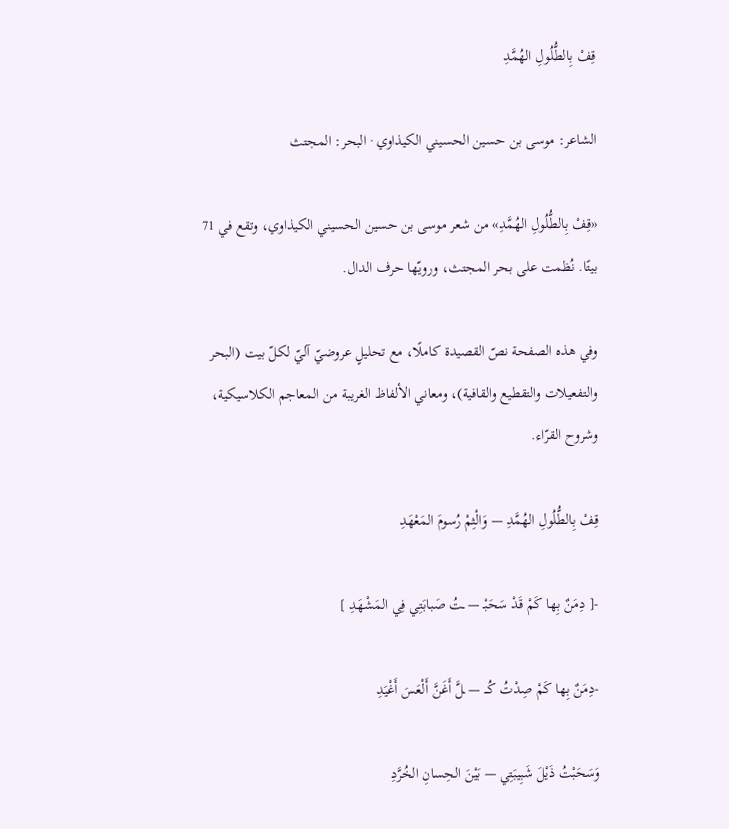قِفْ بِالطُّلُولِ الهُمَّدِ

الشاعر: موسى بن حسين الحسيني الكيذاوي · البحر: المجتث

«قِفْ بِالطُّلُولِ الهُمَّدِ» من شعر موسى بن حسين الحسيني الكيذاوي، وتقع في 71 بيتًا. نُظمت على بحر المجتث، ورويّها حرف الدال.

وفي هذه الصفحة نصّ القصيدة كاملًا، مع تحليلٍ عروضيّ آليّ لكلّ بيت (البحر والتفعيلات والتقطيع والقافية)، ومعاني الألفاظ الغريبة من المعاجم الكلاسيكية، وشروح القرّاء.

قِفْ بِالطُّلُولِ الهُمَّدِ — وَالْثِمْ رُسومَ المَعْهَدِ

-[ دِمَنٌ بِها كَمْ قَدْ سَحَبْـ — ـتُ صَبابَتِي فِي المَشْهَدِ ]

-دِمَنٌ بِها كَمْ صِدْتُ كُـــ — ـلَّ أَغَنَّ أَلْعَسَ أَغْيَدِ

وَسَحَبْتُ ذَيْلَ شَبِيبَتِي — بَيْنَ الحِسانِ الخُرَّدِ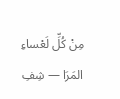مِنْ كُلِّ لَعْساءِ المَرَا — شِفِ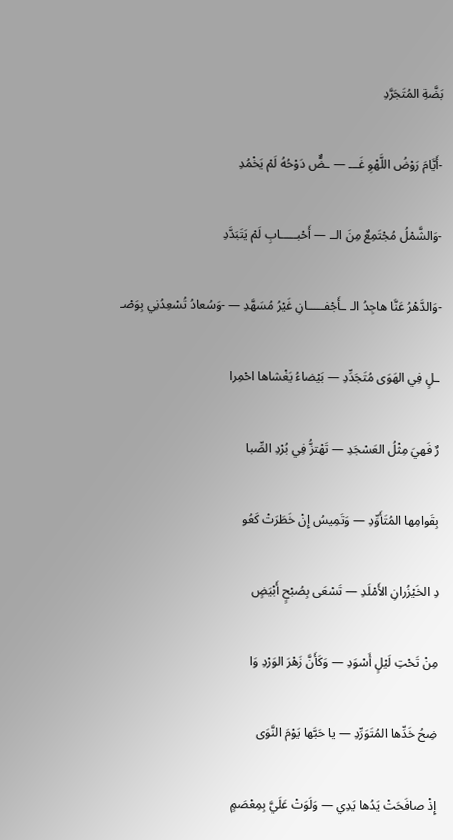بَضَّةِ المُتَجَرَّدِ

-أَيَّامَ رَوْضُ اللَّهْوِ غَـــ — ـضٌّ دَوْحُهُ لَمْ يَخْمُدِ

-وَالشَّمْلُ مُجْتَمِعٌ مِنَ الــ — أَحْبـــــابِ لَمْ يَتَبَدَّدِ

-وَالدَّهْرُ عَنَّا هاجِدُ الـ ـأَجْفـــــانِ غَيْرُ مُسَهَّدِ — -وَسُعادُ تُسْعِدُنِي بِوَصْـ

ـلٍ فِي الهَوَى مُتَجَدِّدِ — بَيْضاءُ يَغْشاها احْمِرا

رٌ فَهيَ مِثْلُ العَسْجَدِ — تَهْتزُّ فِي بُرْدِ الصِّبا

بِقَوامِها المُتَأَوِّدِ — وَتَمِيسُ إِنْ خَطَرَتْ كَعُو

دِ الخَيْزُرانِ الأَمْلَدِ — تَسْعَى بِصُبْحٍ أَبْيَضٍ

مِنْ تَحْتِ لَيْلٍ أَسْوَدِ — وَكَأَنَّ زَهْرَ الوَرْدِ وَا

ضِحُ خَدِّها المُتَوَرِّدِ — يا حَبَّها يَوْمَ النَّوَى

إِذْ صافَحَتْ يَدُها يَدِي — وَلَوَتْ عَلَيَّ بِمِعْصَمٍ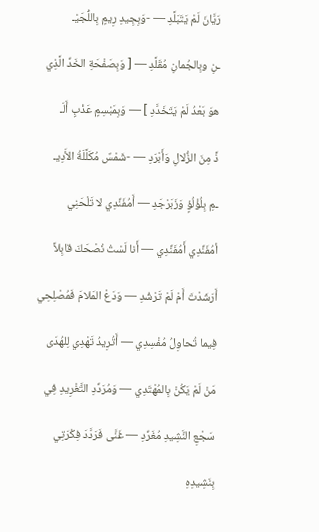رَيَّانَ لَمْ يَتَبَلَّدِ — -وَبِجِيدِ رِيمٍ بِاللُّجَيْـ

ـنِ وبِالجُمانِ مُقَلَّدِ — [ وَبِصَفْحَةِ الخَدِّ الَّذِي

هوَ بَعْدُ لَمْ يَتَخَدَّدِ ] — وَبِمَبْسِمٍ عَذْبٍ أَلَـ

ذَّ مِنَ الزُّلالِ وَأَبْرَدِ — -شَمْسٌ مُكَلَّلَةُ الأَدِيـ

ـمِ بِلُؤْلُؤٍ وَزَبَرْجَدِ — أَمُفَنِّدِي لا تَلْحَنِي

أمُفَنِّدِي أَمُفَنِّدِي — أَنا لَسْتُ نُصْحَكَ قابِلاً

أَرَشَدْتَ أَمْ لَمْ تَرْشُدِ — وَدَعْ المَلامَ فَمُصْلِحِي

فِيما تُحاوِلُ مُفْسِدِي — أَتُرِيدُ تَهْدِي لِلهُدَى

مَنْ لَمْ يَكُنْ بِالمُهْتَدِي — وَمُرَدِّدِ التَّغْرِيدِ فِي

سَجْعِ النَّشِيدِ مُغَرِّدِ — غَنَّى فَرَدَّدَ فِكْرَتِي

بِنَشِيدِهِ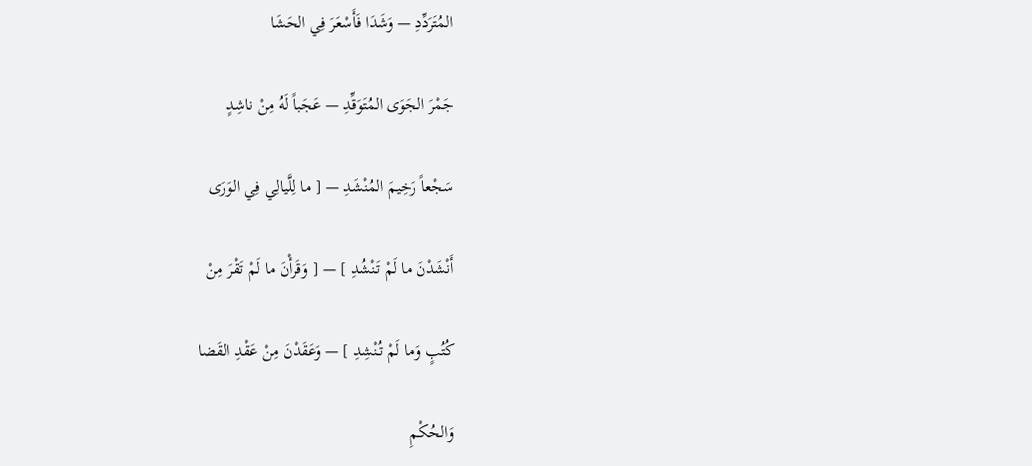المُتَرَدِّدِ — وَشَدَا فَأَسْعَرَ فِي الحَشَا

جَمْرَ الجَوَى المُتَوَقِّدِ — عَجَباً لَهُ مِنْ ناشِدٍ

سَجْعاً رَخِيمَ المُنْشَدِ — [ ما لِلَّيالِي فِي الوَرَى

أَنْشَدْنَ ما لَمْ تَنْشُدِ ] — [ وَقَرأْنَ ما لَمْ تَقْرَ مِنْ

كُتُبٍ وَما لَمْ تُنْشِدِ ] — وَعَقَدْنَ مِنْ عَقْدِ القَضا

وَالحُكْمِ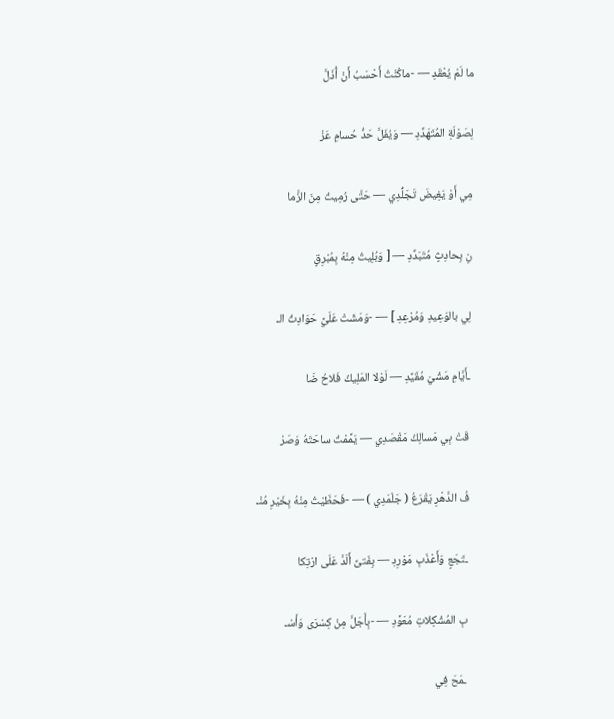ما لَمْ يُعْقَدِ — -ماكُنْتُ أَحْسَبُ أَنْ أُذَلَّ

لِصَوْلَةِ المُتَهَدِّدِ — وَيُفَلَّ حَدُّ حُسامِ عَزْ

مِي أَوْ يَغِيضَ تَجَلُّدِي — حَتَّى رُمِيتُ مِنَ الزَّما

نِ بِحادِثٍ مُتَبَدِّدِ — [ وَبُلِيتُ مِنْهُ بِمُبْرِقٍ

لِي بالوَعِيدِ وَمُرْعِدِ ] — -وَمَشَتْ عَلَيَّ حَوَادِثُ الـ

ـأَيَّامِ مَشْيَ مُقَيَّدِ — لَوْلا المَلِيكُ فَلاحُ ضَا

قَتْ بِي مَسالِكُ مَقْصَدِي — يَمَّمْتُ ساحَتَهُ وَصَرْ

فُ الدَّهْرِ يَقْرَعُ ( جَلْمَدِي ) — -فَحَظَيْتُ مِنْهُ بِخَيْرِ مُنْـ

ـتَجَعٍ وَأَعْذَبِ مَوْرِدِ — بِفَتىً أَلَدَّ عَلَى ارْتِكا

بِ المُشْكِلاتِ مُعَوَّدِ — -بِأَجَلَّ مِنْ كِسْرَى وَأَسْـ

ـمَحَ فِي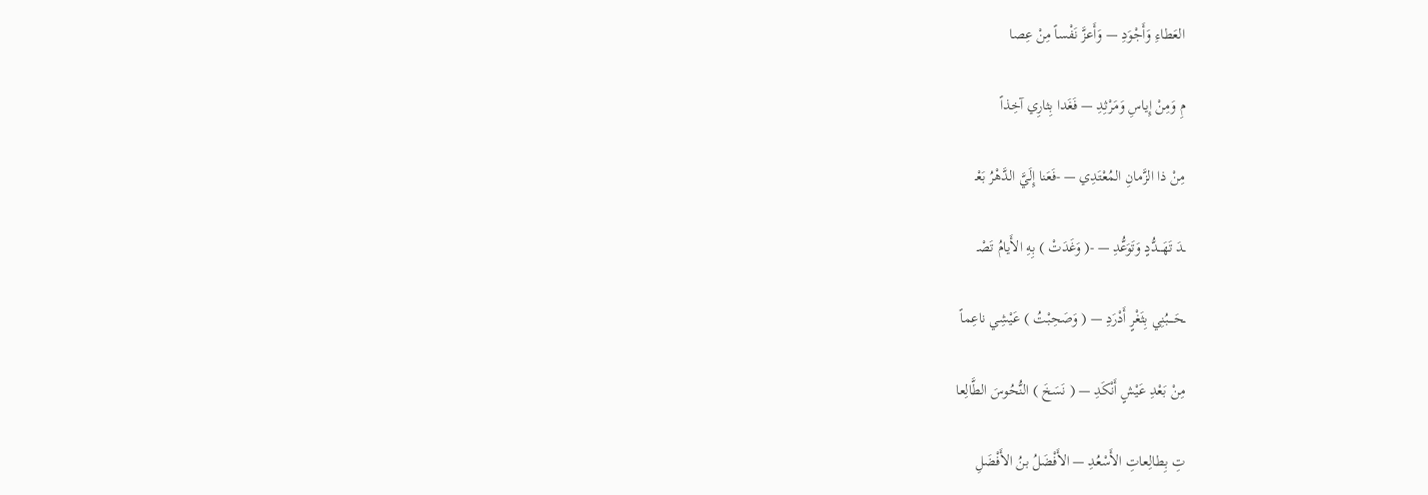العَطاءِ وَأَجْوَدِ — وَأَعزَّ نَفْساً مِنْ عِصا

مِ وَمِنْ إِياسِ وَمَرْثِدِ — فَغَدا بِثارِي آخِذاً

مِنْ ذا الزَّمانِ المُعْتَدِي — -فَعَنا إِلَيَّ الدَّهْرُ بَعْـ

ـدَ تَهَـــدُّدٍ وَتَوَعُّدِ — -( وَغَدَتْ ) بِهِ الأَيامُ تَصْـ

ـحَــــبُنِي بِثَغْرٍ أَدْرَدِ — ( وَصَحِبْتُ ) عَيْشِي ناعِماً

مِنْ بَعْدِ عَيْشٍ أَنْكَدِ — ( نَسَخَ ) النُّحُوسَ الطَّالِعا

تِ بِطالِعاتِ الأَسْعُدِ — الأَفْضَلُ بنُ الأَفْضَلِ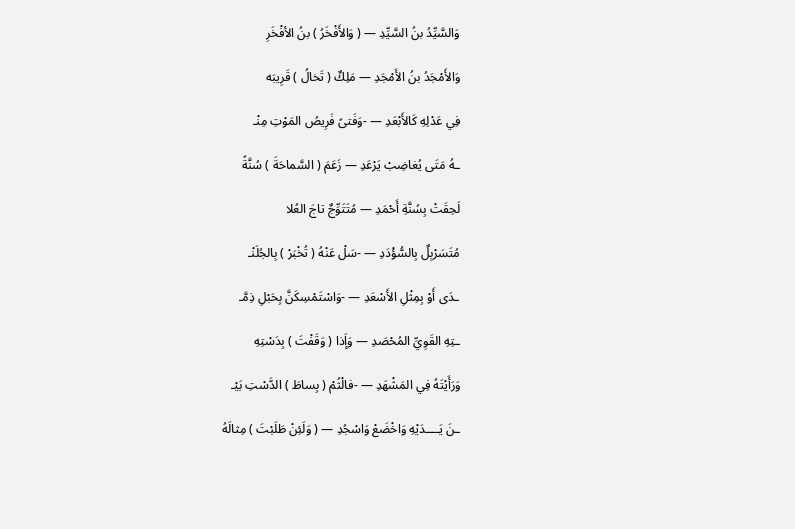وَالسَّيِّدُ بنُ السَّيِّدِ — ( وَالأَفْخَرُ ) بنُ الأفْخَرِ

وَالأَمْجَدُ بنُ الأَمْجَدِ — مَلِكٌ ( تَخالُ ) قَرِيبَه

فِي عَدْلِهِ كَالأَبْعَدِ — -وَفَتىً فَرِيصُ المَوْتِ مِنْـ

ـهُ مَتَى يُغاضِبْ يَرْعَدِ — زَعَمَ ( السَّماحَةَ ) سُنَّةً

لَحِقَتْ بِسُنَّةِ أَحْمَدِ — مُتَتَوِّجٌ تاجَ العُلا

مُتَسَرْبِلٌ بِالسُّؤْدَدِ — -سَلْ عَنْهُ ( تُخْبَرْ ) بِالجُلَنْـ

ـدَى أَوْ بِمِثْلِ الأَسْعَدِ — -وَاسْتَمْسِكَنَّ بِحَبْلِ ذِمَّـ

ـتِهِ القَوِيِّ المُحْصَدِ — وَإَذا ( وَقَفْتَ ) بِدَسْتِهِ

وَرَأَيْتَهُ فِي المَشْهَدِ — -فالْثُمْ ( بِساطَ ) الدَّسْتِ بَيْـ

ـنَ يَــــدَيْهِ وَاخْضَعْ وَاسْجُدِ — ( وَلَئِنْ طَلَبْتَ ) مِثالَهُ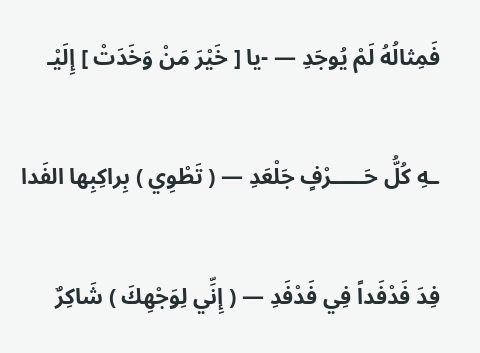فَمِثالُهُ لَمْ يُوجَدِ — -يا [ خَيْرَ مَنْ وَخَدَتْ ] إِلَيْـ

ـهِ كُلُّ حَـــــرْفٍ جَلْعَدِ — ( تَطْوِي ) بِراكِبِها الفَدا

فِدَ فَدْفَداً فِي فَدْفَدِ — ( إِنِّي لِوَجْهِكَ ) شَاكِرٌ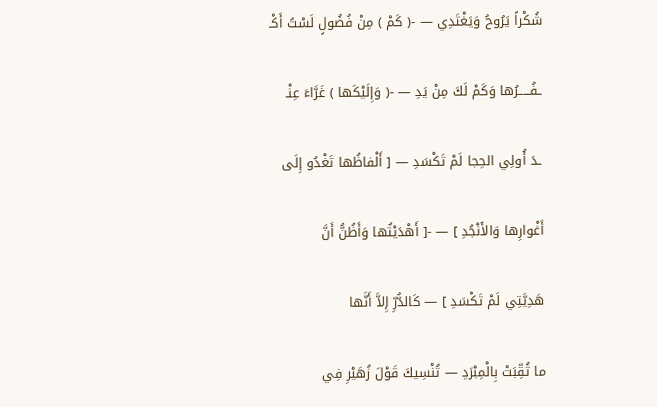شُكْراً يَرُوحُ وَيَغْتَدِي — -( كَمْ ) مِنْ فُضُولٍ لَسْتُ أَكْـ

ـفُـــــرُها وَكَمْ لَكَ مِنْ يَدِ — -( وَإِلَيْكَها ) غَرَّاءَ عِنْـ

ـدَ أُولِي الحِجا لَمْ تَكْسَدِ — [ أَلْفاظُها تَغْدُو إِلَى

أَغْوارِها وَالأَنْجُدِ ] — -[ أَهْدَيْتُها وَأَظُنُّ أَنَّ

هَدِيَّتِي لَمْ تَكْسَدِ ] — كَالدُّرِّ إِلاَّ أَنَّها

ما ثُقِّبَتْ بِالْمِبْرَدِ — تُنْسِيكَ قَوْلَ زُهَيْرِ فِي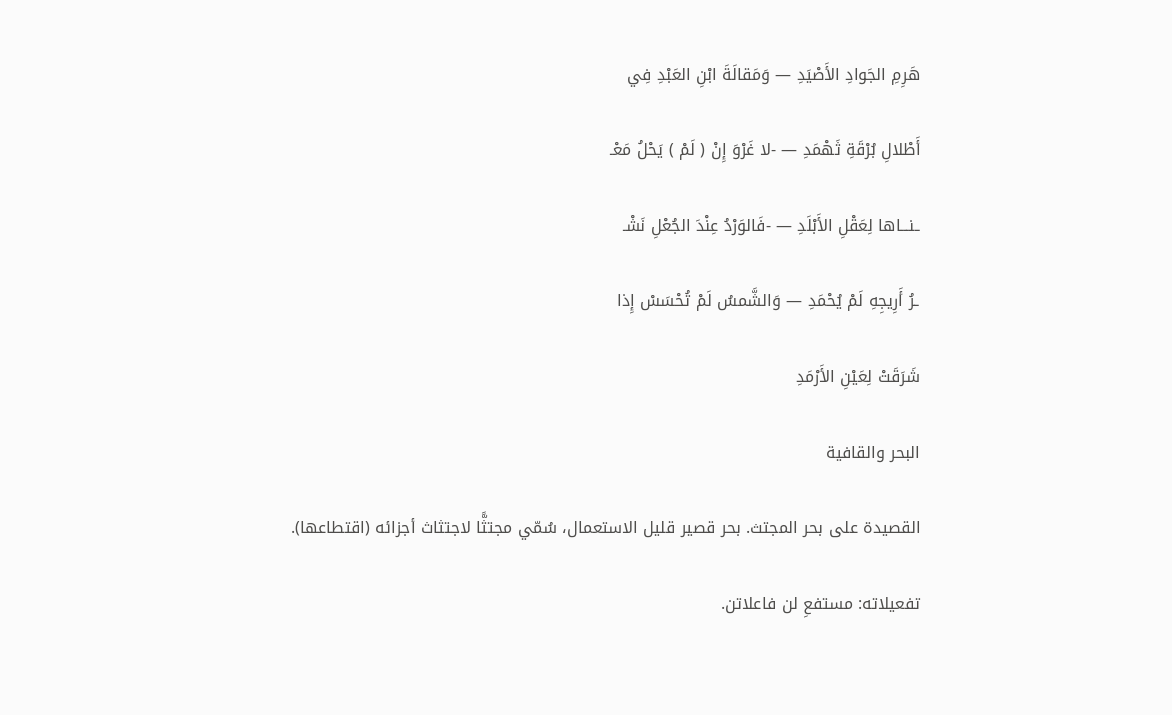هَرِمِ الجَوادِ الأَصْيَدِ — وَمَقالَةَ ابْنِ العَبْدِ فِي

أَطْلالِ بُرْقَةِ ثَهْمَدِ — -لا غَرْوَ إِنْ ( لَمْ ) يَحْلُ مَعْـ

ـنـــاها لِعَقْلِ الأَبْلَدِ — -فَالوَرْدُ عِنْدَ الجُعْلِ نَشْـ

ـرُ أَرِيجِهِ لَمْ يُحْمَدِ — وَالشَّمسُ لَمْ تُحْسَسْ إِذا

شَرَقَتْ لِعَيْنِ الأَرْمَدِ

البحر والقافية

القصيدة على بحر المجتث. بحر قصير قليل الاستعمال، سُمّي مجتثًّا لاجتثاث أجزائه (اقتطاعها).

تفعيلاته: مستفعِ لن فاعلاتن.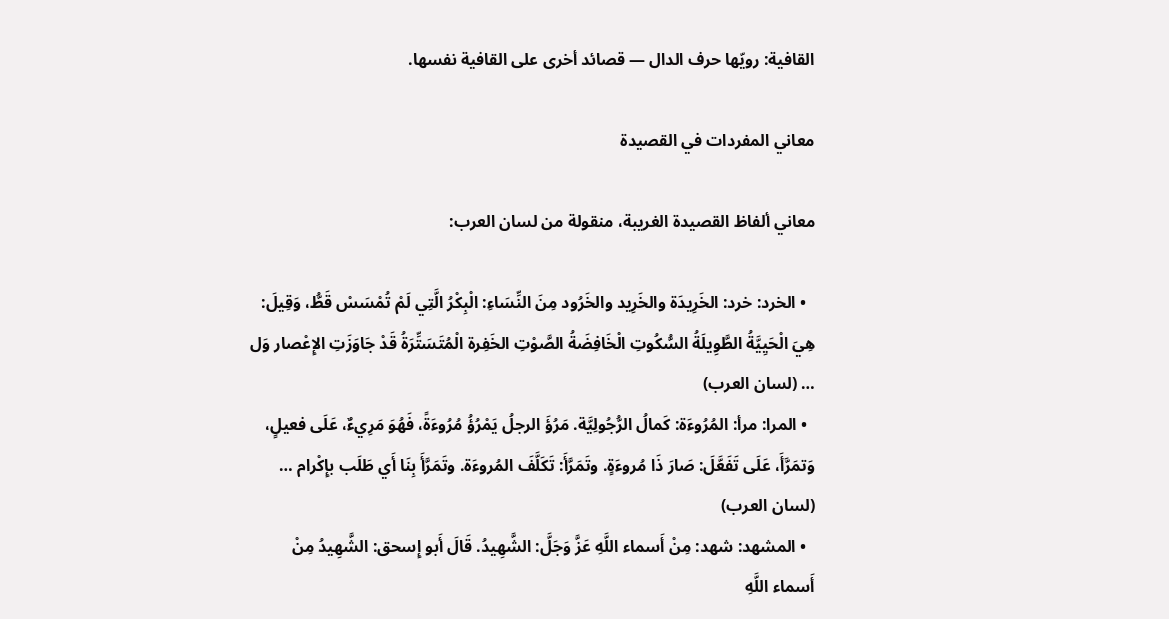القافية: رويّها حرف الدال — قصائد أخرى على القافية نفسها.

معاني المفردات في القصيدة

معاني ألفاظ القصيدة الغريبة، منقولة من لسان العرب:

  • الخرد: خرد: الخَرِيدَة والخَرِيد والخَرُود مِنَ النِّسَاءِ: الْبِكْرُ الَّتِي لَمْ تُمْسَسْ قَطُّ، وَقِيلَ: هِيَ الْحَيِيَّةُ الطَّوِيلَةُ السُّكُوتِ الْخَافِضَةُ الصَّوْتِ الخَفِرة الْمُتَسَتِّرَةُ قَدْ جَاوَزَتِ الإِعْصار وَل … (لسان العرب)
  • المرا: مرأ: المُرُوءَة: كَمالُ الرُّجُولِيَّة. مَرُؤَ الرجلُ يَمْرُؤُ مُرُوءَةً، فَهُوَ مَرِيءٌ، عَلَى فعيلٍ، وَتمَرَّأَ، عَلَى تَفَعَّلَ: صَارَ ذَا مُروءَةٍ. وتَمَرَّأَ: تَكَلَّفَ المُروءَة. وتَمَرَّأَ بِنَا أَي طَلَب بإِكْرام … (لسان العرب)
  • المشهد: شهد: مِنْ أَسماء اللَّهِ عَزَّ وَجَلَّ: الشَّهِيدُ. قَالَ أَبو إِسحق: الشَّهِيدُ مِنْ أَسماء اللَّهِ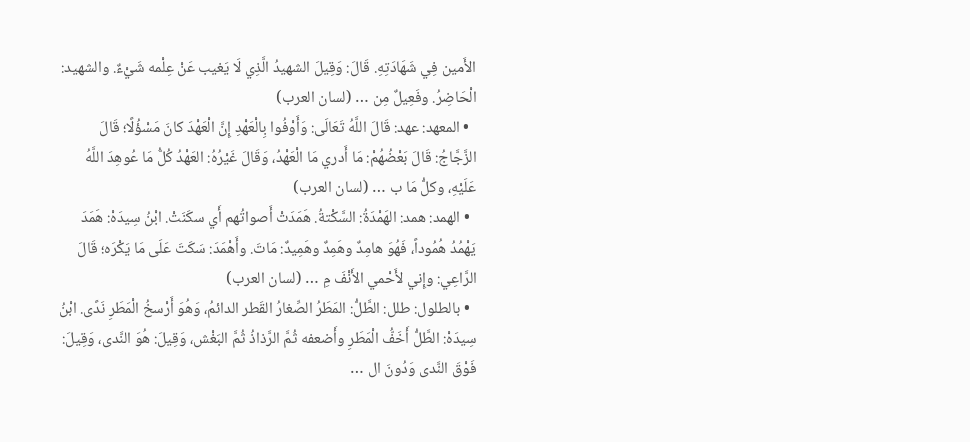الأَمين فِي شَهَادَتِهِ. قَالَ: وَقِيلَ الشهيدُ الَّذِي لَا يَغيب عَنْ عِلْمه شَيْءٌ. والشهيد: الْحَاضِرُ. وفَعِيلٌ مِن … (لسان العرب)
  • المعهد: عهد: قَالَ اللَّهُ تَعَالَى: وَأَوْفُوا بِالْعَهْدِ إِنَّ الْعَهْدَ كانَ مَسْؤُلًا؛ قَالَ الزَّجَّاجُ: قَالَ بَعْضُهُمْ: مَا أَدري مَا الْعَهْدُ، وَقَالَ غَيْرُهُ: العَهْدُ كُلُّ مَا عُوهِدَ اللَّهُ عَلَيْهِ، وكلُّ مَا ب … (لسان العرب)
  • الهمد: همد: الهَمْدَةُ: السَّكْتةُ. هَمَدَتْ أَصواتُهم أَي سكَنَتْ. ابْنُ سِيدَهْ: هَمَدَ يَهْمُدُ هُمُوداً، فَهُوَ هامِدٌ وهَمِدٌ وهَمِيدٌ: مَاتَ. وأَهْمَدَ: سَكَتَ عَلَى مَا يَكْرَه؛ قَالَ الرَّاعِي: وإِني لأَحْمي الأَنْفَ مِ … (لسان العرب)
  • بالطلول: طلل: الطَّلُّ: المَطَرُ الصِّغارُ القَطر الدائمُ، وَهُوَ أَرْسخُ الْمَطَرِ نَدًى. ابْنُ سِيدَهْ: الطَّلُّ أَخَفُّ الْمَطَرِ وأَضعفه ثُمَّ الرَّذاذُ ثُمَّ البَغْش، وَقِيلَ: هُوَ النَّدى، وَقِيلَ: فَوْقَ النَّدى وَدُونَ ال …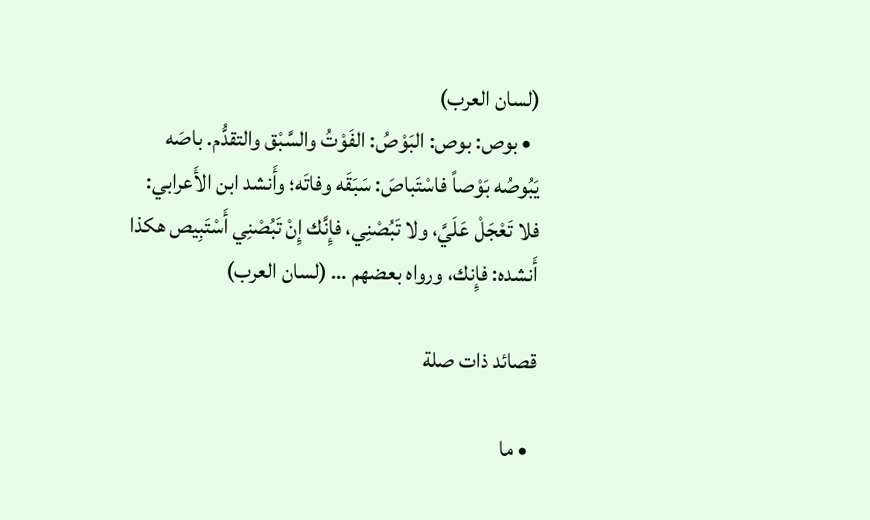(لسان العرب)
  • بوص: بوص: البَوْصُ: الفَوْتُ والسَّبْق والتقدُّم. باصَه يَبُوصُه بَوْصاً فاسْتَباصَ: سَبَقَه وفاتَه؛ وأَنشد ابن الأَعرابي: فلا تَعْجَلْ عَلَيَّ، ولا تَبُصْنِي، فإِنَّك إِنْ تَبُصْنِي أَسْتَبِيص هكذا أَنشده: فإِنك، ورواه بعضهم … (لسان العرب)

قصائد ذات صلة

  • ما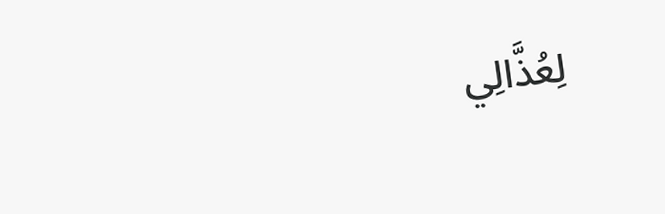لِعُذَّالِي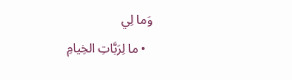وَما لِي
  • ما لِرَبَّاتِ الخِيامِ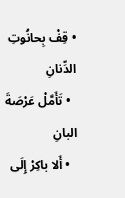• قِفْ بِحانُوتِ الدِّنانِ
  • تَأَمَّلْ عَرْصَةَ البانِ
  • أَلا باكِرْ إِلَى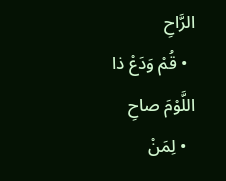الرَّاحِ
  • قُمْ وَدَعْ ذا اللَّوْمَ صاحِ
  • لِمَنْ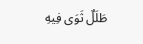طَلَلٌ ثَوَى فِيهِ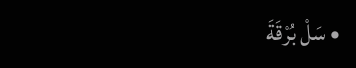• سَلْ بُرْقَةَ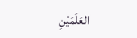العَلَمَيْنِ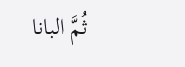ثُمَّ البانا